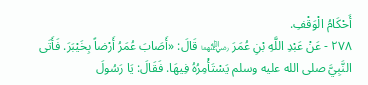أَحْكَامُ الْوَقْفِ.
٢٧٨ - عَنْ عَبْدِ اللَّهِ بْنِ عُمَرَ ﵄ قَالَ: «أَصَابَ عُمَرُ أَرْضاً بِخَيْبَرَ. فَأَتَى النَّبِيَّ صلى الله عليه وسلم يَسْتَأْمِرُهُ فِيهَا. فَقَالَ: يَا رَسُولَ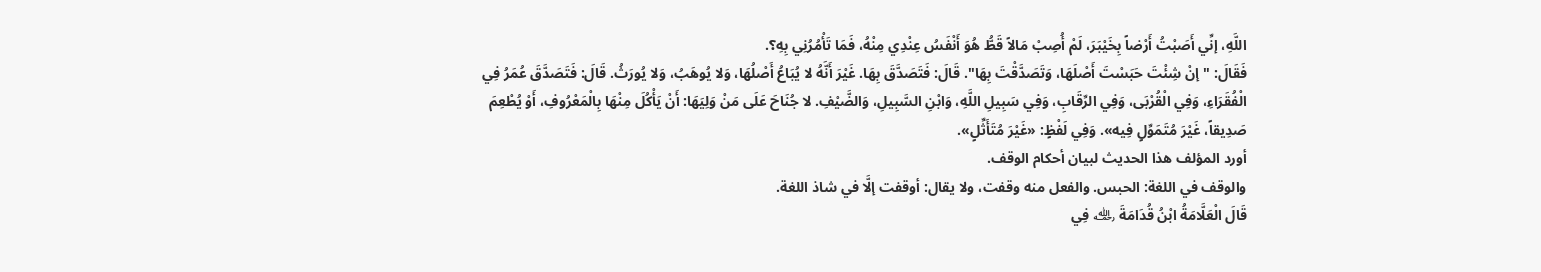اللَّهِ، إنِّي أَصَبْتُ أَرْضاً بِخَيْبَرَ، لَمْ أُصِبْ مَالاً قَطُّ هُوَ أَنْفَسُ عِنْدِي مِنْهُ، فَمَا تَأْمُرُنِي بِهِ؟.
فَقَالَ: "إنْ شِئْتَ حَبَسْتَ أَصْلَهَا، وَتَصَدَّقْتَ بِهَا". قَالَ: فَتَصَدَّقَ بِهَا. غَيْرَ أَنَّهُ لا يُبَاعُ أَصْلُهَا، وَلا يُوهَبُ، وَلا يُورَثُ. قَالَ: فَتَصَدَّقَ عُمَرُ فِي الْفُقَرَاءِ، وَفِي الْقُرْبَى، وَفِي الرِّقَابِ، وَفِي سَبِيلِ اللَّهِ، وَابْنِ السَّبِيلِ، وَالضَّيْفِ. لا جُنَاحَ عَلَى مَنْ وَلِيَهَا: أَنْ يَأْكُلَ مِنْهَا بِالْمَعْرُوفِ، أَوْ يُطْعِمَ صَدِيقاً، غَيْرَ مُتَمَوِّلٍ فِيه». وَفِي لَفْظٍ: «غَيْرَ مُتَأَثِّلٍ».
أورد المؤلف هذا الحديث لبيان أحكام الوقف.
والوقف في اللغة: الحبس. والفعل منه وقفت، ولا يقال: أوقفت إلَّا في شاذ اللغة.
قَالَ الْعَلَّامَةُ ابْنُ قُدَامَةَ ﵀ فِي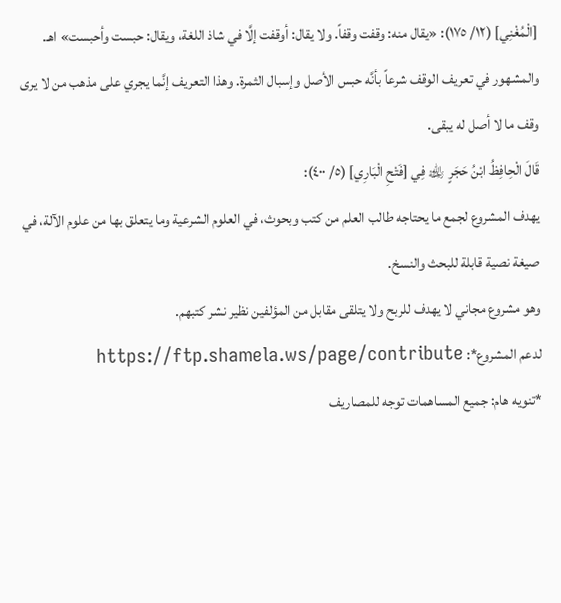[الْمُغْنِي] (١٢/ ١٧٥): «يقال منه: وقفت وقفاً. ولا يقال: أوقفت إلَّا في شاذ اللغة، ويقال: حبست وأحبست» اهـ.
والمشهور في تعريف الوقف شرعاً بأنَّه حبس الأصل وإسبال الثمرة. وهذا التعريف إنَّما يجري على مذهب من لا يرى وقف ما لا أصل له يبقى.
قَالَ الْحِافِظُ ابْنُ حَجَرٍ ﵀ فِي [فَتْحِ الْبَارِي] (٥/ ٤٠٠):
يهدف المشروع لجمع ما يحتاجه طالب العلم من كتب وبحوث، في العلوم الشرعية وما يتعلق بها من علوم الآلة، في صيغة نصية قابلة للبحث والنسخ.
وهو مشروع مجاني لا يهدف للربح ولا يتلقى مقابل من المؤلفين نظير نشر كتبهم.
لدعم المشروع*: https://ftp.shamela.ws/page/contribute
*تنويه هام: جميع المساهمات توجه للمصاريف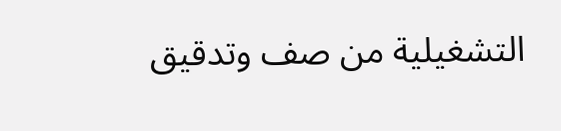التشغيلية من صف وتدقيق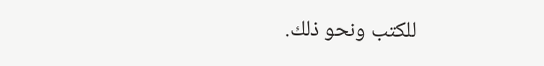للكتب ونحو ذلك.